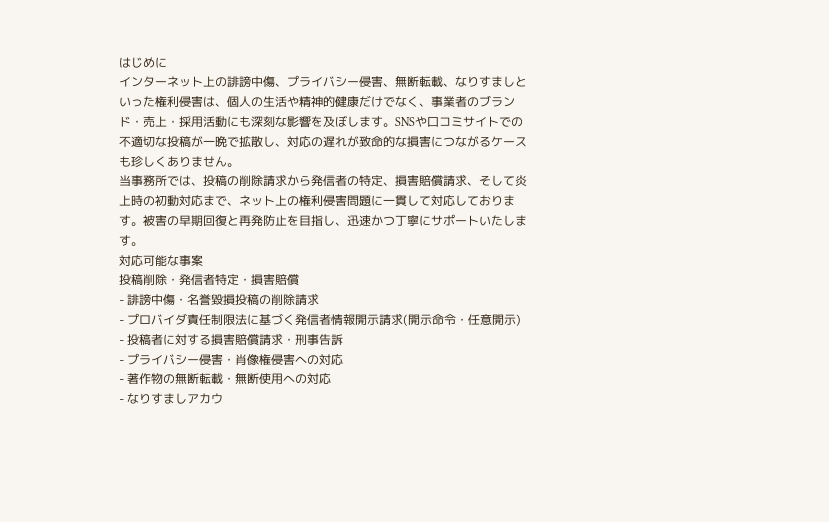はじめに
インターネット上の誹謗中傷、プライバシー侵害、無断転載、なりすましといった権利侵害は、個人の生活や精神的健康だけでなく、事業者のブランド・売上・採用活動にも深刻な影響を及ぼします。SNSや口コミサイトでの不適切な投稿が一晩で拡散し、対応の遅れが致命的な損害につながるケースも珍しくありません。
当事務所では、投稿の削除請求から発信者の特定、損害賠償請求、そして炎上時の初動対応まで、ネット上の権利侵害問題に一貫して対応しております。被害の早期回復と再発防止を目指し、迅速かつ丁寧にサポートいたします。
対応可能な事案
投稿削除・発信者特定・損害賠償
- 誹謗中傷・名誉毀損投稿の削除請求
- プロバイダ責任制限法に基づく発信者情報開示請求(開示命令・任意開示)
- 投稿者に対する損害賠償請求・刑事告訴
- プライバシー侵害・肖像権侵害への対応
- 著作物の無断転載・無断使用への対応
- なりすましアカウ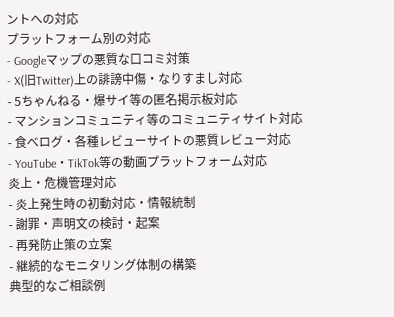ントへの対応
プラットフォーム別の対応
- Googleマップの悪質な口コミ対策
- X(旧Twitter)上の誹謗中傷・なりすまし対応
- 5ちゃんねる・爆サイ等の匿名掲示板対応
- マンションコミュニティ等のコミュニティサイト対応
- 食べログ・各種レビューサイトの悪質レビュー対応
- YouTube・TikTok等の動画プラットフォーム対応
炎上・危機管理対応
- 炎上発生時の初動対応・情報統制
- 謝罪・声明文の検討・起案
- 再発防止策の立案
- 継続的なモニタリング体制の構築
典型的なご相談例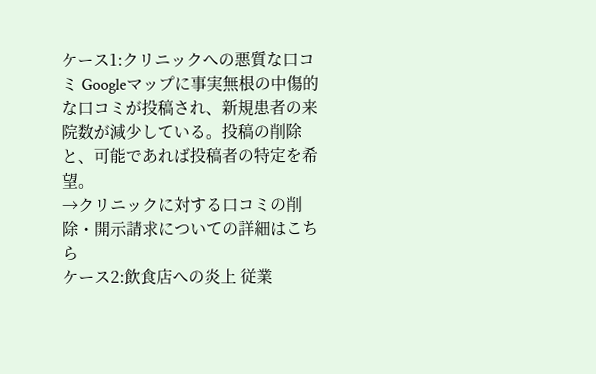ケース1:クリニックへの悪質な口コミ Googleマップに事実無根の中傷的な口コミが投稿され、新規患者の来院数が減少している。投稿の削除と、可能であれば投稿者の特定を希望。
→クリニックに対する口コミの削除・開示請求についての詳細はこちら
ケース2:飲食店への炎上 従業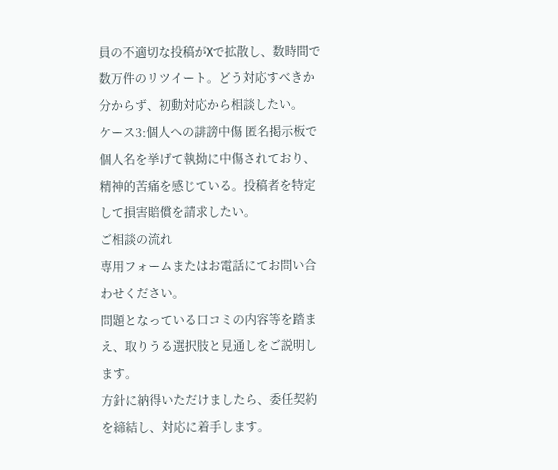員の不適切な投稿がXで拡散し、数時間で数万件のリツイート。どう対応すべきか分からず、初動対応から相談したい。
ケース3:個人への誹謗中傷 匿名掲示板で個人名を挙げて執拗に中傷されており、精神的苦痛を感じている。投稿者を特定して損害賠償を請求したい。
ご相談の流れ
専用フォームまたはお電話にてお問い合わせください。
問題となっている口コミの内容等を踏まえ、取りうる選択肢と見通しをご説明します。
方針に納得いただけましたら、委任契約を締結し、対応に着手します。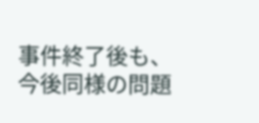事件終了後も、今後同様の問題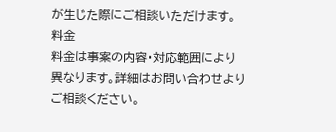が生じた際にご相談いただけます。
料金
料金は事案の内容・対応範囲により異なります。詳細はお問い合わせよりご相談ください。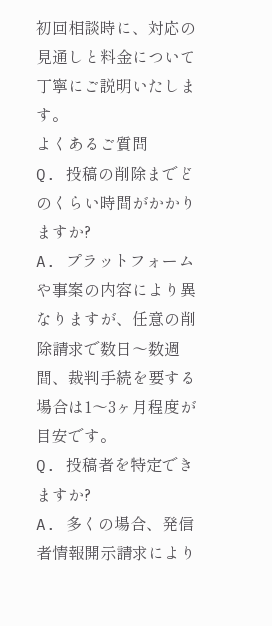初回相談時に、対応の見通しと料金について丁寧にご説明いたします。
よくあるご質問
Q. 投稿の削除までどのくらい時間がかかりますか?
A. プラットフォームや事案の内容により異なりますが、任意の削除請求で数日〜数週間、裁判手続を要する場合は1〜3ヶ月程度が目安です。
Q. 投稿者を特定できますか?
A. 多くの場合、発信者情報開示請求により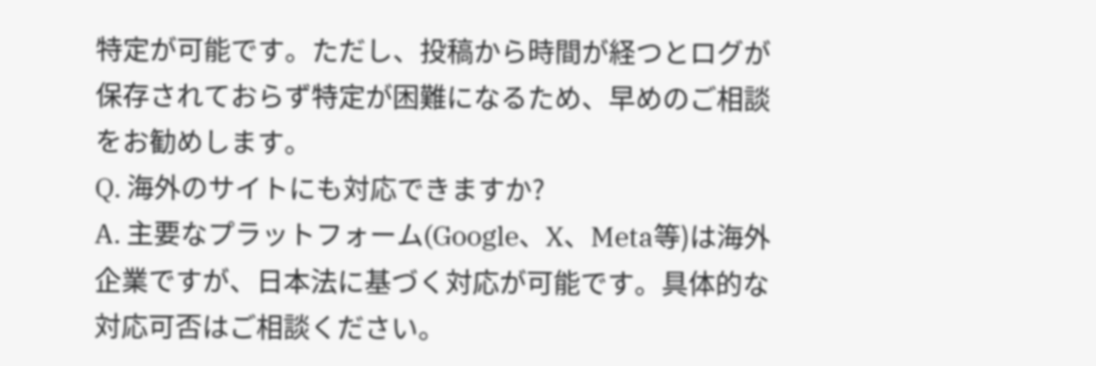特定が可能です。ただし、投稿から時間が経つとログが保存されておらず特定が困難になるため、早めのご相談をお勧めします。
Q. 海外のサイトにも対応できますか?
A. 主要なプラットフォーム(Google、X、Meta等)は海外企業ですが、日本法に基づく対応が可能です。具体的な対応可否はご相談ください。